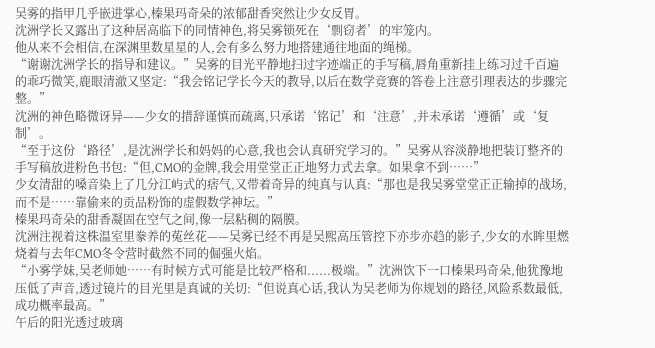吴雾的指甲几乎嵌进掌心,榛果玛奇朵的浓郁甜香突然让少女反胃。
沈洲学长又露出了这种居高临下的同情神色,将吴雾锁死在‘剽窃者’的牢笼内。
他从来不会相信,在深渊里数星星的人,会有多么努力地搭建通往地面的绳梯。
“谢谢沈洲学长的指导和建议。”吴雾的目光平静地扫过字迹端正的手写稿,唇角重新挂上练习过千百遍的乖巧微笑,鹿眼清澈又坚定:“我会铭记学长今天的教导,以后在数学竞赛的答卷上注意引理表达的步骤完整。”
沈洲的神色略微讶异——少女的措辞谨慎而疏离,只承诺‘铭记’和‘注意’,并未承诺‘遵循’或‘复制’。
“至于这份‘路径’,是沈洲学长和妈妈的心意,我也会认真研究学习的。”吴雾从容淡静地把装订整齐的手写稿放进粉色书包:“但,CMO的金牌,我会用堂堂正正地努力式去拿。如果拿不到……”
少女清甜的嗓音染上了几分江屿式的痞气,又带着奇异的纯真与认真:“那也是我吴雾堂堂正正输掉的战场,而不是……靠偷来的贡品粉饰的虚假数学神坛。”
榛果玛奇朵的甜香凝固在空气之间,像一层粘稠的隔膜。
沈洲注视着这株温室里豢养的菟丝花——吴雾已经不再是吴熙高压管控下亦步亦趋的影子,少女的水眸里燃烧着与去年CMO冬令营时截然不同的倔强火焰。
“小雾学妹,吴老师她……有时候方式可能是比较严格和......极端。”沈洲饮下一口榛果玛奇朵,他犹豫地压低了声音,透过镜片的目光里是真诚的关切:“但说真心话,我认为吴老师为你规划的路径,风险系数最低,成功概率最高。”
午后的阳光透过玻璃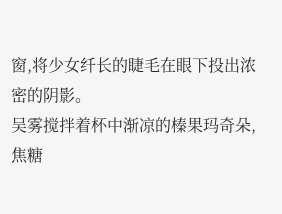窗,将少女纤长的睫毛在眼下投出浓密的阴影。
吴雾搅拌着杯中渐凉的榛果玛奇朵,焦糖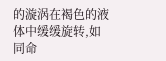的漩涡在褐色的液体中缓缓旋转,如同命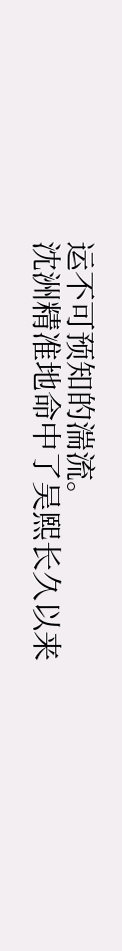运不可预知的湍流。
沈洲精准地命中了吴熙长久以来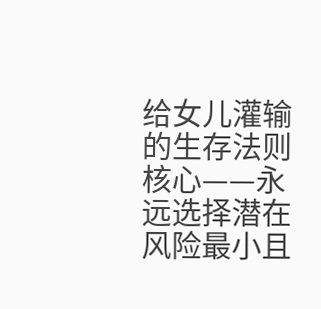给女儿灌输的生存法则核心——永远选择潜在风险最小且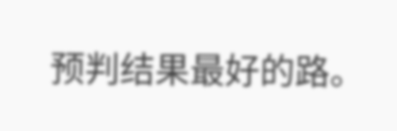预判结果最好的路。